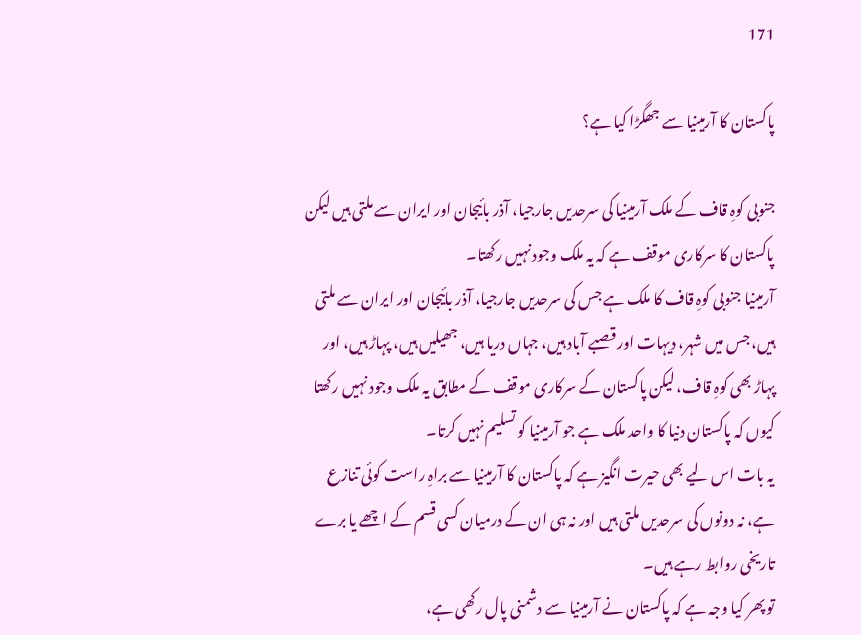171

پاکستان کا آرمینیا سے جھگڑا کیا ہے؟

جنوبی کوہِ قاف کے ملک آرمینیا کی سرحدیں جارجیا، آذر بائیجان اور ایران سے ملتی ہیں لیکن پاکستان کا سرکاری موقف ہے کہ یہ ملک وجود نہیں رکھتا۔
آرمینیا جنوبی کوہِ قاف کا ملک ہے جس کی سرحدیں جارجیا، آذر بائیجان اور ایران سے ملتی ہیں، جس میں شہر، دیہات اور قصبے آباد ہیں، جہاں دریا ہیں، جھیلیں ہیں، پہاڑ ہیں، اور پہاڑ بھی کوہِ قاف، لیکن پاکستان کے سرکاری موقف کے مطابق یہ ملک وجود نہیں رکھتا کیوں کہ پاکستان دنیا کا واحد ملک ہے جو آرمینیا کو تسلیم نہیں کرتا۔
یہ بات اس لیے بھی حیرت انگیز ہے کہ پاکستان کا آرمینیا سے براہِ راست کوئی تنازع ہے، نہ دونوں کی سرحدیں ملتی ہیں اور نہ ہی ان کے درمیان کسی قسم کے اچھے یا برے تاریخی روابط رہے ہیں۔
تو پھر کیا وجہ ہے کہ پاکستان نے آرمینیا سے دشمنی پال رکھی ہے،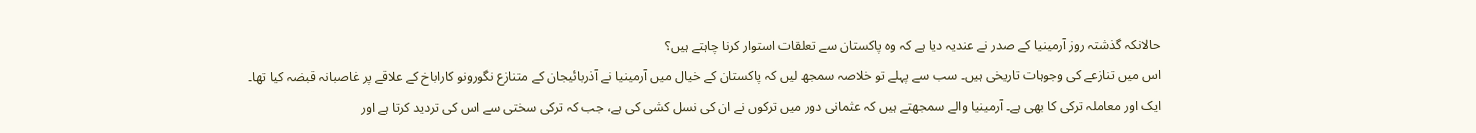حالانکہ گذشتہ روز آرمینیا کے صدر نے عندیہ دیا ہے کہ وہ پاکستان سے تعلقات استوار کرنا چاہتے ہیں؟
اس میں تنازعے کی وجوہات تاریخی ہیں۔ سب سے پہلے تو خلاصہ سمجھ لیں کہ پاکستان کے خیال میں آرمینیا نے آذربائیجان کے متنازع نگورونو کاراباخ کے علاقے پر غاصبانہ قبضہ کیا تھا۔
ایک اور معاملہ ترکی کا بھی ہے۔ آرمینیا والے سمجھتے ہیں کہ عثمانی دور میں ترکوں نے ان کی نسل کشی کی ہے، جب کہ ترکی سختی سے اس کی تردید کرتا ہے اور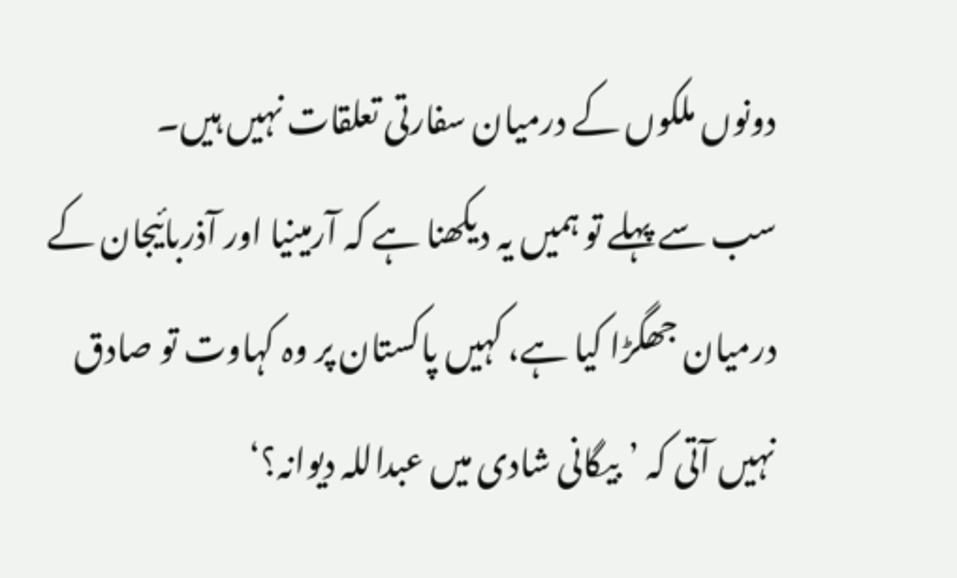دونوں ملکوں کے درمیان سفارتی تعلقات نہیں ہیں۔
سب سے پہلے تو ہمیں یہ دیکھنا ہے کہ آرمینیا اور آذربائیجان کے درمیان جھگڑا کیا ہے، کہیں پاکستان پر وہ کہاوت تو صادق نہیں آتی کہ ’بیگانی شادی میں عبداللہ دیوانہ؟‘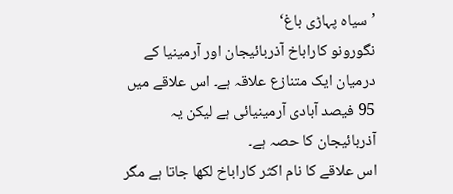’سیاہ پہاڑی باغ‘
نگورونو کاراباخ آذربائیجان اور آرمینیا کے درمیان ایک متنازع علاقہ ہے۔ اس علاقے میں 95 فیصد آبادی آرمینیائی ہے لیکن یہ آذربائیجان کا حصہ ہے۔
اس علاقے کا نام اکثر کاراباخ لکھا جاتا ہے مگر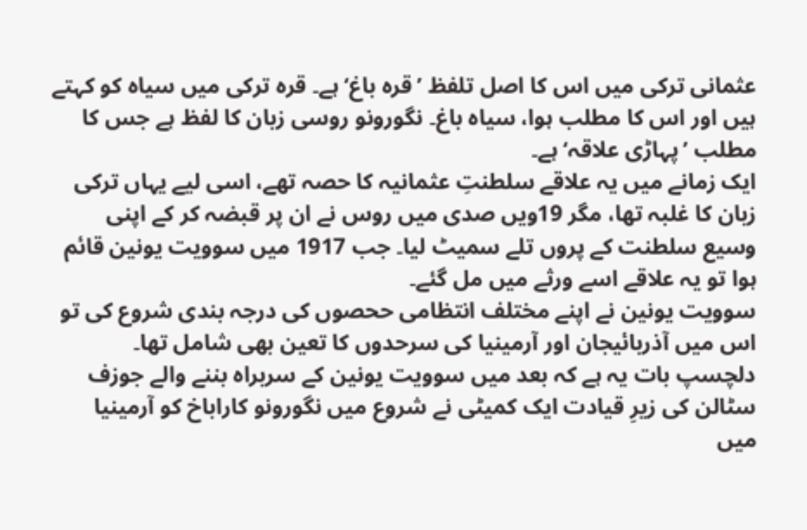عثمانی ترکی میں اس کا اصل تلفظ ’قرہ باغ‘ ہے۔ قرہ ترکی میں سیاہ کو کہتے ہیں اور اس کا مطلب ہوا، سیاہ باغ۔ نگورونو روسی زبان کا لفظ ہے جس کا مطلب ’پہاڑی علاقہ‘ ہے۔
ایک زمانے میں یہ علاقے سلطنتِ عثمانیہ کا حصہ تھے، اسی لیے یہاں ترکی زبان کا غلبہ تھا، مگر 19ویں صدی میں روس نے ان پر قبضہ کر کے اپنی وسیع سلطنت کے پروں تلے سمیٹ لیا۔ جب 1917 میں سوویت یونین قائم ہوا تو یہ علاقے اسے ورثے میں مل گئے۔
سوویت یونین نے اپنے مختلف انتظامی ححصوں کی درجہ بندی شروع کی تو اس میں آذربائیجان اور آرمینیا کی سرحدوں کا تعین بھی شامل تھا۔
دلچسپ بات یہ ہے کہ بعد میں سوویت یونین کے سربراہ بننے والے جوزف سٹالن کی زیرِ قیادت ایک کمیٹی نے شروع میں نگورونو کاراباخ کو آرمینیا میں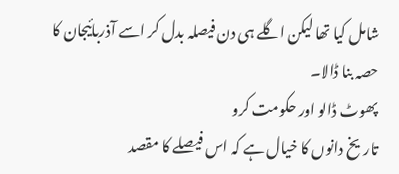شامل کیا تھا لیکن اگلے ہی دن فیصلہ بدل کر اسے آذربائیجان کا حصہ بنا ڈالا۔
پھوٹ ڈالو اور حکومت کرو
تاریخ دانوں کا خیال ہے کہ اس فیصلے کا مقصد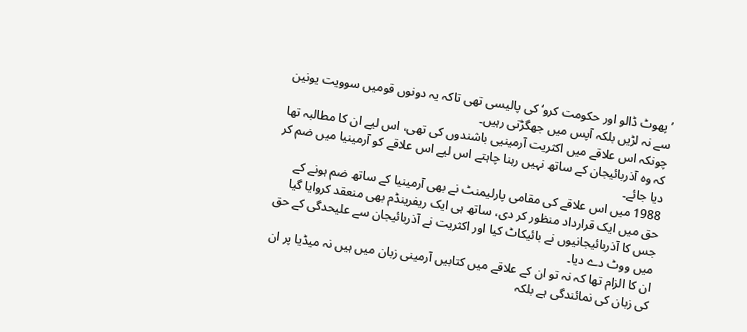’پھوٹ ڈالو اور حکومت کرو‘ کی پالیسی تھی تاکہ یہ دونوں قومیں سوویت یونین سے نہ لڑیں بلکہ آپس میں جھگڑتی رہیں۔
چونکہ اس علاقے میں اکثریت آرمینیی باشندوں کی تھی، اس لیے ان کا مطالبہ تھا کہ وہ آذربائیجان کے ساتھ نہیں رہنا چاہتے اس لیے اس علاقے کو آرمینیا میں ضم کر دیا جائے۔
1988 میں اس علاقے کی مقامی پارلیمنٹ نے بھی آرمینیا کے ساتھ ضم ہونے کے حق میں ایک قرارداد منظور کر دی، ساتھ ہی ایک ریفرینڈم بھی منعقد کروایا گیا جس کا آذربائیجانیوں نے بائیکاٹ کیا اور اکثریت نے آذربائیجان سے علیحدگی کے حق میں ووٹ دے دیا۔
ان کا الزام تھا کہ نہ تو ان کے علاقے میں کتابیں آرمینی زبان میں ہیں نہ میڈیا پر ان کی زبان کی نمائندگی ہے بلکہ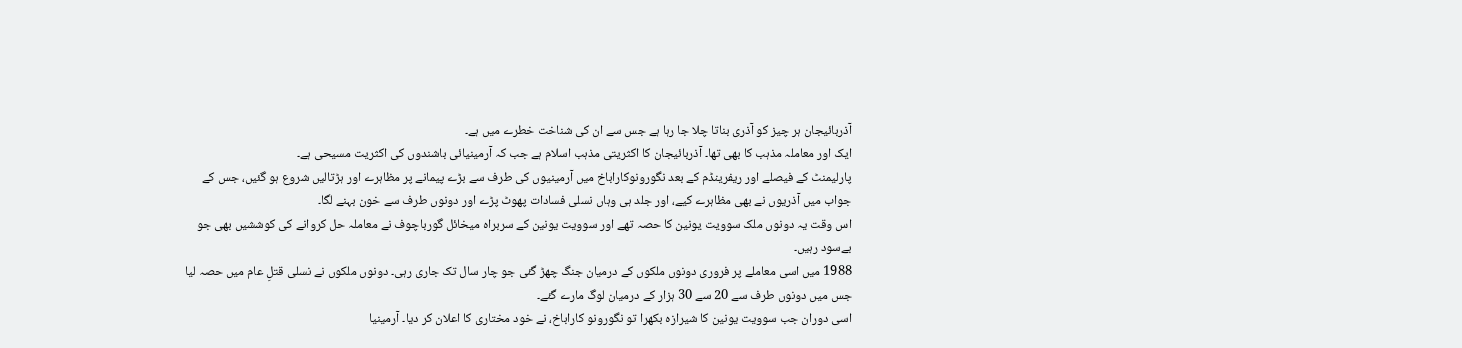آذربائیجان ہر چیز کو آذری بناتا چلا جا رہا ہے جس سے ان کی شناخت خطرے میں ہے۔
ایک اور معاملہ مذہب کا بھی تھا۔ آذربائیجان کا اکثریتی مذہب اسلام ہے جب کہ آرمینیائی باشندوں کی اکثریت مسیحی ہے۔
پارلیمنٹ کے فیصلے اور ریفرینڈم کے بعد نگورونوکاراباخ میں آرمینیوں کی طرف سے بڑے پیمانے پر مظاہرے اور ہڑتالیں شروع ہو گئیں، جس کے جواب میں آذریوں نے بھی مظاہرے کیے، اور جلد ہی وہاں نسلی فسادات پھوٹ پڑے اور دونوں طرف سے خون بہنے لگا۔
اس وقت یہ دونوں ملک سوویت یونین کا حصہ تھے اور سوویت یونین کے سربراہ میخائل گورباچوف نے معاملہ حل کروانے کی کوششیں بھی جو بےسود رہیں۔
1988 میں اسی معاملے پر فروری دونوں ملکوں کے درمیان جنگ چھڑ گئی جو چار سال تک جاری رہی۔ دونوں ملکوں نے نسلی قتلِ عام میں حصہ لیا جس میں دونوں طرف سے 20 سے 30 ہزار کے درمیان لوگ مارے گئے۔
اسی دوران جب سوویت یونین کا شیرازہ بکھرا تو نگورونو کاراباخ، نے خود مختاری کا اعلان کر دیا۔ آرمینیا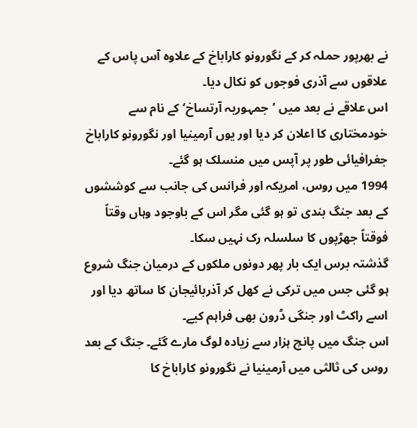نے بھرپور حملہ کر کے نگورونو کاراباخ کے علاوہ آس پاس کے علاقوں سے آذری فوجوں کو نکال دیا۔
اس علاقے نے بعد میں ’جمہوریہ آرتساخ‘ کے نام سے خودمختاری کا اعلان کر دیا اور یوں آرمینیا اور نگورونو کاراباخ جغرافیائی طور پر آپس میں منسلک ہو گئے۔
1994 میں روس، امریکہ اور فرانس کی جانب سے کوششوں کے بعد جنگ بندی تو ہو گئی مگر اس کے باوجود وہاں وقتاً فوقتاً جھڑپوں کا سلسلہ رک نہیں سکا۔
گذشتہ برس ایک بار پھر دونوں ملکوں کے درمیان جنگ شروع ہو گئی جس میں ترکی نے کھل کر آذربائیجان کا ساتھ دیا اور اسے راکٹ اور جنگی ڈرون بھی فراہم کیے۔
اس جنگ میں پانچ ہزار سے زیادہ لوگ مارے گئے۔ جنگ کے بعد روس کی ثالثی میں آرمینیا نے نگورونو کاراباخ کا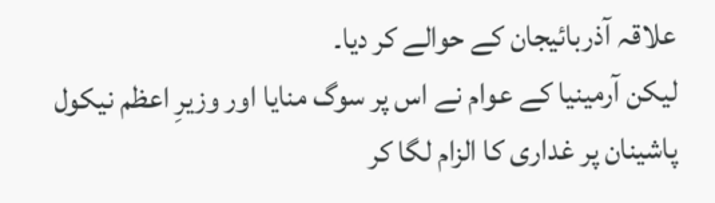علاقہ آذربائیجان کے حوالے کر دیا۔
لیکن آرمینیا کے عوام نے اس پر سوگ منایا اور وزیرِ اعظم نیکول پاشینان پر غداری کا الزام لگا کر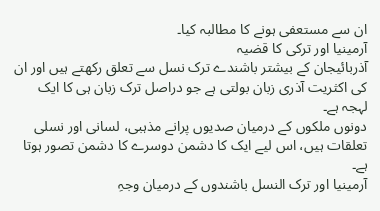ان سے مستعفی ہونے کا مطالبہ کیا۔
آرمینیا اور ترکی کا قضیہ
آذربائیجان کے بیشتر باشندے ترک نسل سے تعلق رکھتے ہیں اور ان کی اکثریت آذری زبان بولتی ہے جو دراصل ترک زبان ہی کا ایک لہجہ ہے۔
دونوں ملکوں کے درمیان صدیوں پرانے مذہبی، لسانی اور نسلی تعلقات ہیں، اس لیے ایک کا دشمن دوسرے کا دشمن تصور ہوتا ہے۔
آرمینیا اور ترک النسل باشندوں کے درمیان وجہِ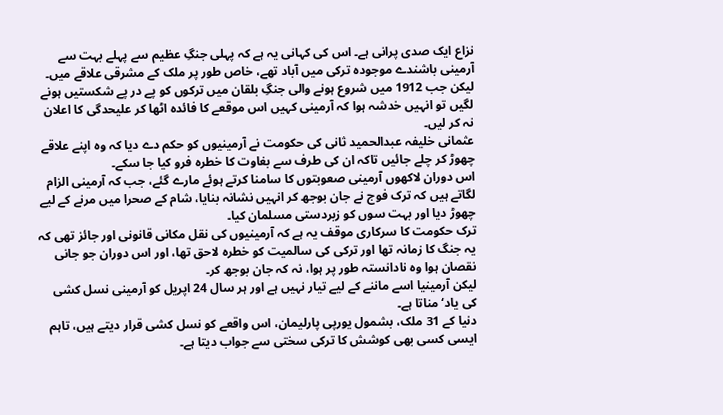نزاع ایک صدی پرانی ہے۔ اس کی کہانی یہ ہے کہ پہلی جنگِ عظیم سے پہلے بہت سے آرمینی باشندے موجودہ ترکی میں آباد تھے، خاص طور پر ملک کے مشرقی علاقے میں۔
لیکن جب 1912 میں شروع ہونے والی جنگِ بلقان میں ترکوں کو پے در پے شکستیں ہونے لگیں تو انہیں خدشہ ہوا کہ آرمینی کہیں اس موقعے کا فائدہ اٹھا کر علیحدگی کا اعلان نہ کر لیں۔
عثمانی خلیفہ عبدالحمید ثانی کی حکومت نے آرمینیوں کو حکم دے دیا کہ وہ اپنے علاقے چھوڑ کر چلے جائیں تاکہ ان کی طرف سے بغاوت کا خطرہ فرو کیا جا سکے۔
اس دوران لاکھوں آرمینی صعوبتوں کا سامنا کرتے ہوئے مارے گئے، جب کہ آرمینی الزام لگاتے ہیں کہ ترک فوج نے جان بوجھ کر انہیں نشانہ بنایا، شام کے صحرا میں مرنے کے لیے چھوڑ دیا اور بہت سوں کو زبردستی مسلمان کیا۔
ترک حکومت کا سرکاری موقف یہ ہے کہ آرمینیوں کی نقل مکانی قانونی اور جائز تھی کہ یہ جنگ کا زمانہ تھا اور ترکی کی سالمیت کو خطرہ لاحق تھا، اور اس دوران جو جانی نقصان ہوا وہ نادانستہ طور پر ہوا، نہ کہ جان بوجھ کر۔
لیکن آرمینیا اسے ماننے کے لیے تیار نہیں ہے اور ہر سال 24 اپریل کو آرمینی نسل کشی کی یاد‘ مناتا ہے۔
دنیا کے 31 ملک، بشمول یورپی پارلیمان، اس واقعے کو نسل کشی قرار دیتے ہیں، تاہم ایسی کسی بھی کوشش کا ترکی سختی سے جواب دیتا ہے۔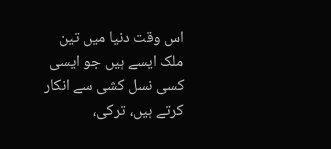اس وقت دنیا میں تین ملک ایسے ہیں جو ایسی کسی نسل کشی سے انکار کرتے ہیں، ترکی،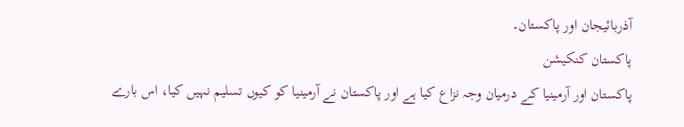آذربائیجان اور پاکستان۔
پاکستان کنکیشن
پاکستان اور آرمینیا کے درمیان وجہ نزاع کیا ہے اور پاکستان نے آرمینیا کو کیوں تسلیم نہیں کیا، اس بارے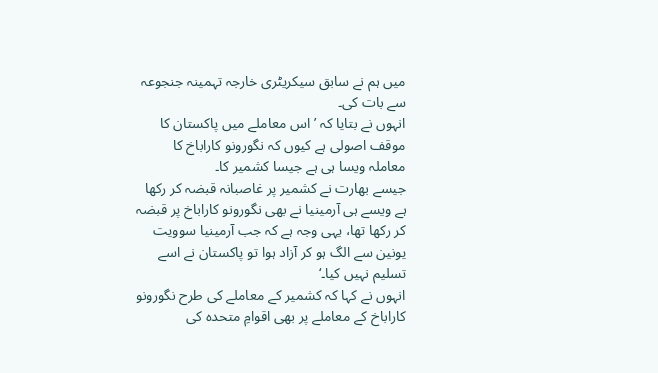میں ہم نے سابق سیکریٹری خارجہ تہمینہ جنجوعہ سے بات کی۔
انہوں نے بتایا کہ ’اس معاملے میں پاکستان کا موقف اصولی ہے کیوں کہ نگورونو کاراباخ کا معاملہ ویسا ہی ہے جیسا کشمیر کا۔
جیسے بھارت نے کشمیر پر غاصبانہ قبضہ کر رکھا ہے ویسے ہی آرمینیا نے بھی نگورونو کاراباخ پر قبضہ کر رکھا تھا، یہی وجہ ہے کہ جب آرمینیا سوویت یونین سے الگ ہو کر آزاد ہوا تو پاکستان نے اسے تسلیم نہیں کیا۔‘
انہوں نے کہا کہ کشمیر کے معاملے کی طرح نگورونو کاراباخ کے معاملے پر بھی اقوامِ متحدہ کی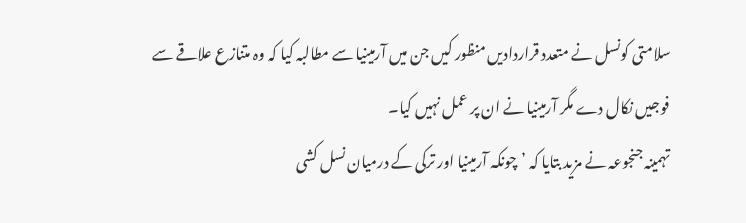سلامتی کونسل نے متعدد قراردادیں منظور کیں جن میں آرمینیا سے مطالبہ کیا کہ وہ متنازع علاقے سے فوجیں نکال دے مگر آرمینیا نے ان پر عمل نہیں کیا۔
تہمینہ جنجوعہ نے مزید بتایا کہ ’چونکہ آرمینیا اور ترکی کے درمیان نسل کشی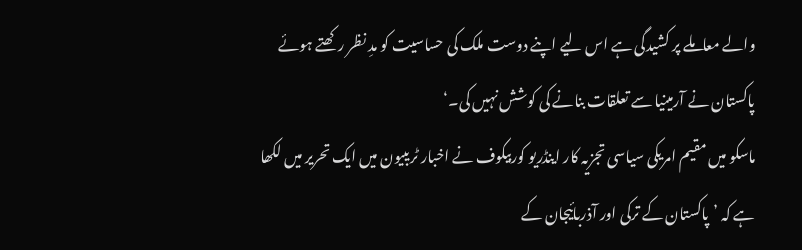والے معاملے پر کشیدگی ہے اس لیے اپنے دوست ملک کی حساسیت کو مدِ نظر رکھتے ہوئے پاکستان نے آرمینیا سے تعلقات بنانے کی کوشش نہیں کی۔‘
ماسکو میں مقیم امریکی سیاسی تجزیہ کار اینڈریو کوربیکوف نے اخبار ٹریبیون میں ایک تحریر میں لکھا ہے کہ ’پاکستان کے ترکی اور آذربائیجان کے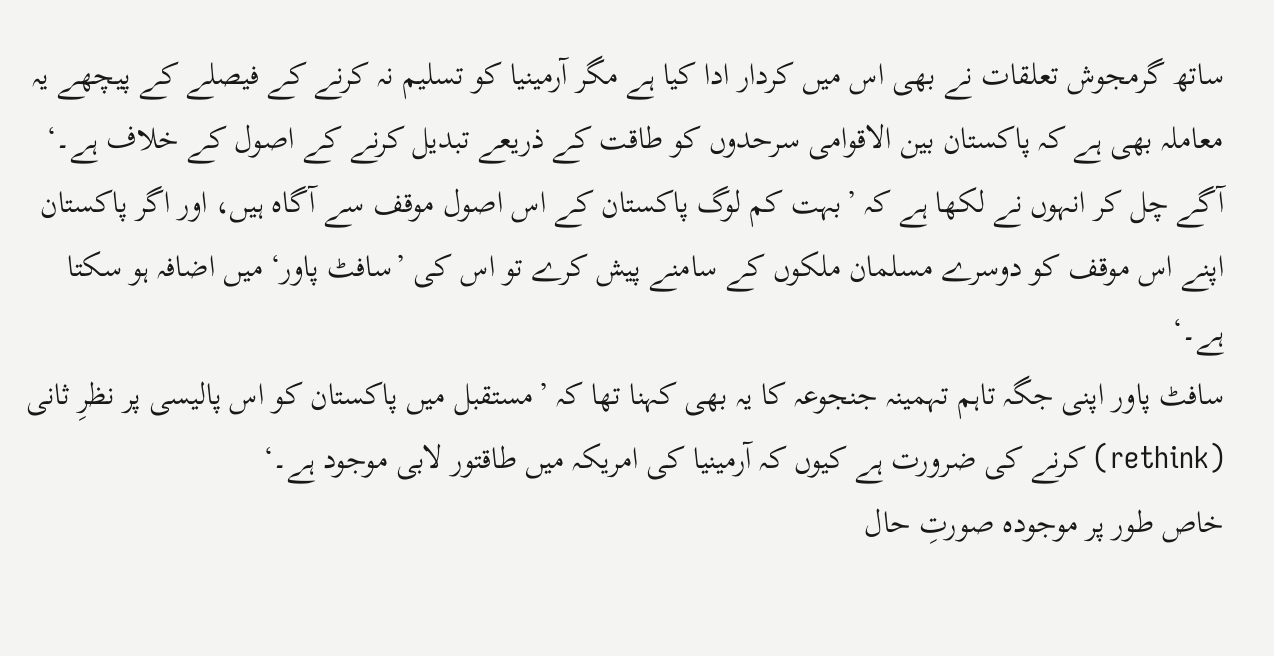ساتھ گرمجوش تعلقات نے بھی اس میں کردار ادا کیا ہے مگر آرمینیا کو تسلیم نہ کرنے کے فیصلے کے پیچھے یہ معاملہ بھی ہے کہ پاکستان بین الاقوامی سرحدوں کو طاقت کے ذریعے تبدیل کرنے کے اصول کے خلاف ہے۔‘
آگے چل کر انہوں نے لکھا ہے کہ ’بہت کم لوگ پاکستان کے اس اصول موقف سے آگاہ ہیں، اور اگر پاکستان اپنے اس موقف کو دوسرے مسلمان ملکوں کے سامنے پیش کرے تو اس کی ’سافٹ پاور‘ میں اضافہ ہو سکتا ہے۔‘
سافٹ پاور اپنی جگہ تاہم تہمینہ جنجوعہ کا یہ بھی کہنا تھا کہ ’مستقبل میں پاکستان کو اس پالیسی پر نظرِ ثانی (rethink) کرنے کی ضرورت ہے کیوں کہ آرمینیا کی امریکہ میں طاقتور لابی موجود ہے۔‘
خاص طور پر موجودہ صورتِ حال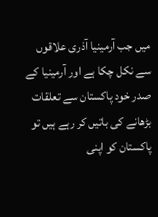میں جب آرمینیا آذری علاقوں سے نکل چکا ہے اور آرمینیا کے صدر خود پاکستان سے تعلقات بڑھانے کی باتیں کر رہے ہیں تو پاکستان کو اپنی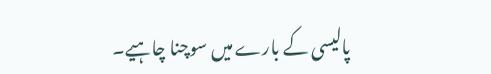پالیسی کے بارے میں سوچنا چاہیے۔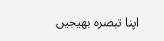اپنا تبصرہ بھیجیں